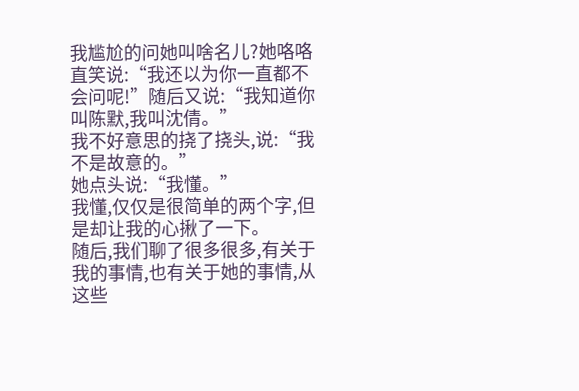我尴尬的问她叫啥名儿?她咯咯直笑说:“我还以为你一直都不会问呢!”随后又说:“我知道你叫陈默,我叫沈倩。”
我不好意思的挠了挠头,说:“我不是故意的。”
她点头说:“我懂。”
我懂,仅仅是很简单的两个字,但是却让我的心揪了一下。
随后,我们聊了很多很多,有关于我的事情,也有关于她的事情,从这些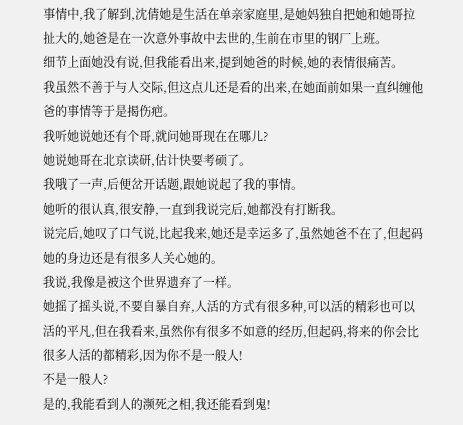事情中,我了解到,沈倩她是生活在单亲家庭里,是她妈独自把她和她哥拉扯大的,她爸是在一次意外事故中去世的,生前在市里的钢厂上班。
细节上面她没有说,但我能看出来,提到她爸的时候,她的表情很痛苦。
我虽然不善于与人交际,但这点儿还是看的出来,在她面前如果一直纠缠他爸的事情等于是揭伤疤。
我听她说她还有个哥,就问她哥现在在哪儿?
她说她哥在北京读研,估计快要考硕了。
我哦了一声,后便岔开话题,跟她说起了我的事情。
她听的很认真,很安静,一直到我说完后,她都没有打断我。
说完后,她叹了口气说,比起我来,她还是幸运多了,虽然她爸不在了,但起码她的身边还是有很多人关心她的。
我说,我像是被这个世界遗弃了一样。
她摇了摇头说,不要自暴自弃,人活的方式有很多种,可以活的精彩也可以活的平凡,但在我看来,虽然你有很多不如意的经历,但起码,将来的你会比很多人活的都精彩,因为你不是一般人!
不是一般人?
是的,我能看到人的濒死之相,我还能看到鬼!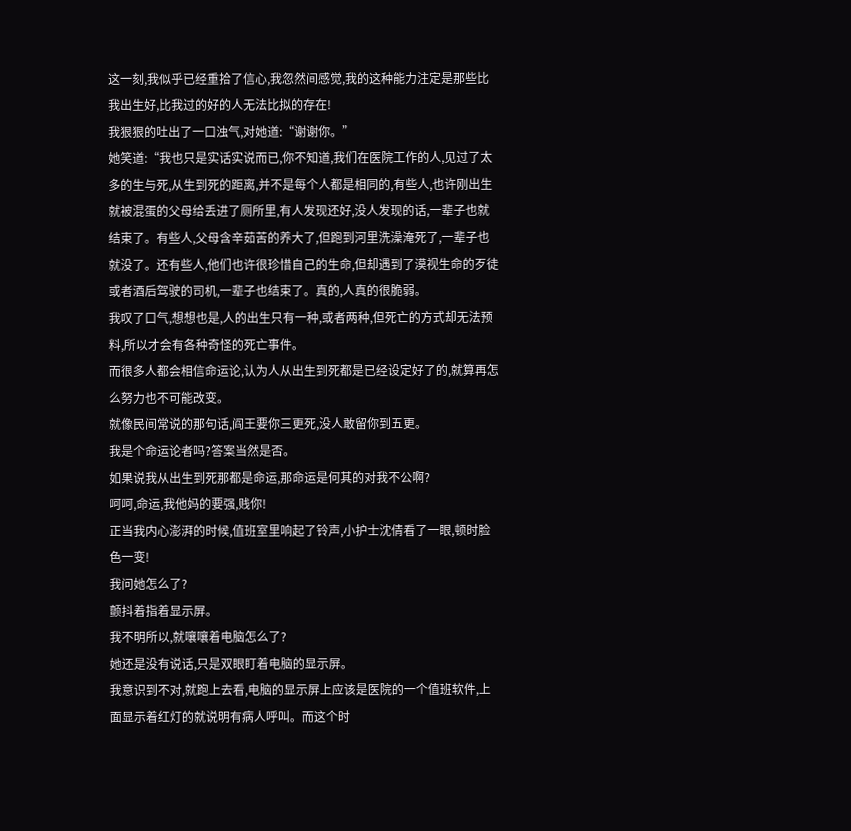这一刻,我似乎已经重拾了信心,我忽然间感觉,我的这种能力注定是那些比我出生好,比我过的好的人无法比拟的存在!
我狠狠的吐出了一口浊气,对她道:“谢谢你。”
她笑道:“我也只是实话实说而已,你不知道,我们在医院工作的人,见过了太多的生与死,从生到死的距离,并不是每个人都是相同的,有些人,也许刚出生就被混蛋的父母给丢进了厕所里,有人发现还好,没人发现的话,一辈子也就结束了。有些人,父母含辛茹苦的养大了,但跑到河里洗澡淹死了,一辈子也就没了。还有些人,他们也许很珍惜自己的生命,但却遇到了漠视生命的歹徒或者酒后驾驶的司机,一辈子也结束了。真的,人真的很脆弱。
我叹了口气,想想也是,人的出生只有一种,或者两种,但死亡的方式却无法预料,所以才会有各种奇怪的死亡事件。
而很多人都会相信命运论,认为人从出生到死都是已经设定好了的,就算再怎么努力也不可能改变。
就像民间常说的那句话,阎王要你三更死,没人敢留你到五更。
我是个命运论者吗?答案当然是否。
如果说我从出生到死那都是命运,那命运是何其的对我不公啊?
呵呵,命运,我他妈的要强,贱你!
正当我内心澎湃的时候,值班室里响起了铃声,小护士沈倩看了一眼,顿时脸色一变!
我问她怎么了?
颤抖着指着显示屏。
我不明所以,就嚷嚷着电脑怎么了?
她还是没有说话,只是双眼盯着电脑的显示屏。
我意识到不对,就跑上去看,电脑的显示屏上应该是医院的一个值班软件,上面显示着红灯的就说明有病人呼叫。而这个时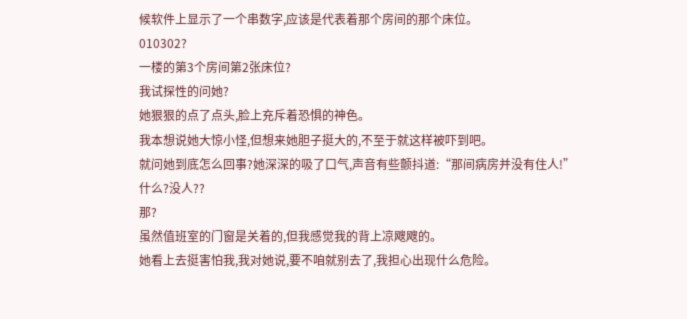候软件上显示了一个串数字,应该是代表着那个房间的那个床位。
010302?
一楼的第3个房间第2张床位?
我试探性的问她?
她狠狠的点了点头,脸上充斥着恐惧的神色。
我本想说她大惊小怪,但想来她胆子挺大的,不至于就这样被吓到吧。
就问她到底怎么回事?她深深的吸了口气,声音有些颤抖道:“那间病房并没有住人!”
什么?没人??
那?
虽然值班室的门窗是关着的,但我感觉我的背上凉飕飕的。
她看上去挺害怕我,我对她说,要不咱就别去了,我担心出现什么危险。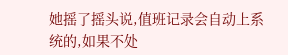她摇了摇头说,值班记录会自动上系统的,如果不处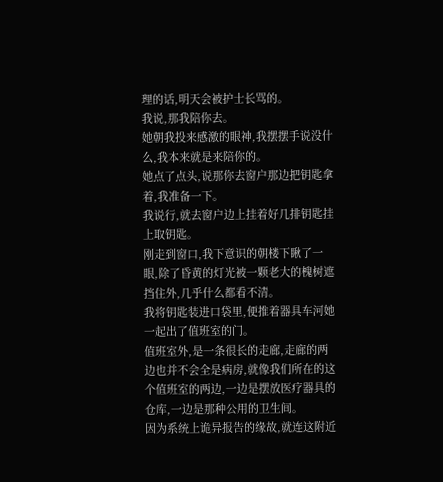理的话,明天会被护士长骂的。
我说,那我陪你去。
她朝我投来感激的眼神,我摆摆手说没什么,我本来就是来陪你的。
她点了点头,说那你去窗户那边把钥匙拿着,我准备一下。
我说行,就去窗户边上挂着好几排钥匙挂上取钥匙。
刚走到窗口,我下意识的朝楼下瞅了一眼,除了昏黄的灯光被一颗老大的槐树遮挡住外,几乎什么都看不清。
我将钥匙装进口袋里,便推着器具车河她一起出了值班室的门。
值班室外,是一条很长的走廊,走廊的两边也并不会全是病房,就像我们所在的这个值班室的两边,一边是摆放医疗器具的仓库,一边是那种公用的卫生间。
因为系统上诡异报告的缘故,就连这附近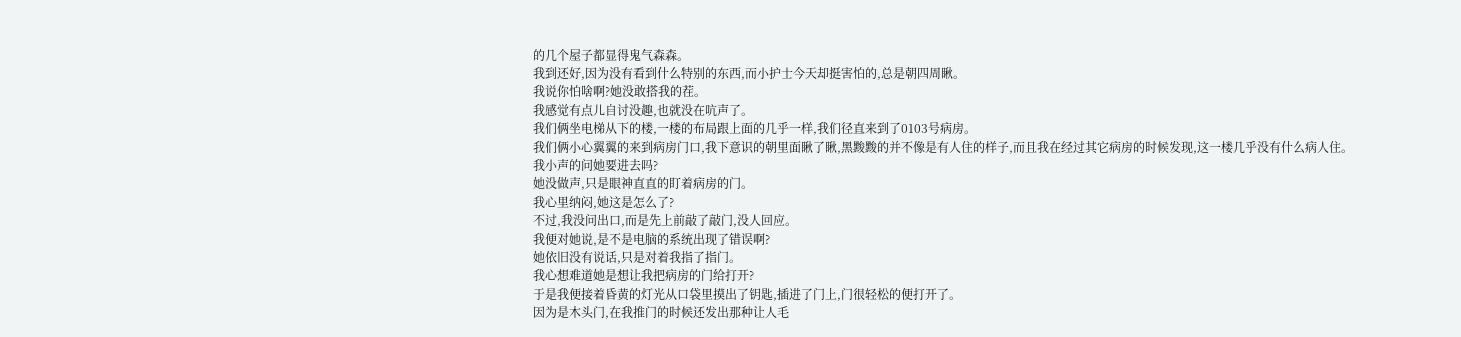的几个屋子都显得鬼气森森。
我到还好,因为没有看到什么特别的东西,而小护士今天却挺害怕的,总是朝四周瞅。
我说你怕啥啊?她没敢搭我的茬。
我感觉有点儿自讨没趣,也就没在吭声了。
我们俩坐电梯从下的楼,一楼的布局跟上面的几乎一样,我们径直来到了0103号病房。
我们俩小心翼翼的来到病房门口,我下意识的朝里面瞅了瞅,黑黢黢的并不像是有人住的样子,而且我在经过其它病房的时候发现,这一楼几乎没有什么病人住。
我小声的问她要进去吗?
她没做声,只是眼神直直的盯着病房的门。
我心里纳闷,她这是怎么了?
不过,我没问出口,而是先上前敲了敲门,没人回应。
我便对她说,是不是电脑的系统出现了错误啊?
她依旧没有说话,只是对着我指了指门。
我心想难道她是想让我把病房的门给打开?
于是我便接着昏黄的灯光从口袋里摸出了钥匙,插进了门上,门很轻松的便打开了。
因为是木头门,在我推门的时候还发出那种让人毛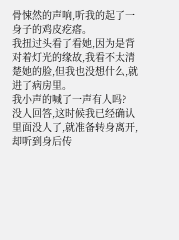骨悚然的声响,听我的起了一身子的鸡皮疙瘩。
我扭过头看了看她,因为是背对着灯光的缘故,我看不太清楚她的脸,但我也没想什么,就进了病房里。
我小声的喊了一声有人吗?
没人回答,这时候我已经确认里面没人了,就准备转身离开,却听到身后传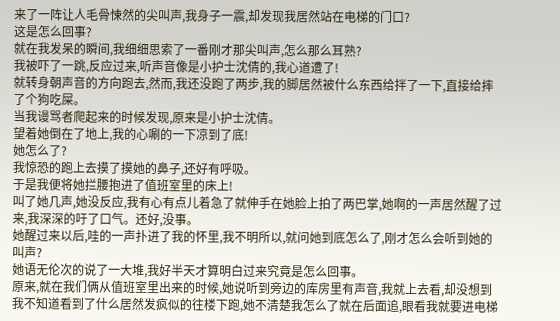来了一阵让人毛骨悚然的尖叫声,我身子一震,却发现我居然站在电梯的门口?
这是怎么回事?
就在我发呆的瞬间,我细细思索了一番刚才那尖叫声,怎么那么耳熟?
我被吓了一跳,反应过来,听声音像是小护士沈倩的,我心道遭了!
就转身朝声音的方向跑去,然而,我还没跑了两步,我的脚居然被什么东西给拌了一下,直接给摔了个狗吃屎。
当我谩骂者爬起来的时候发现,原来是小护士沈倩。
望着她倒在了地上,我的心唰的一下凉到了底!
她怎么了?
我惊恐的跑上去摸了摸她的鼻子,还好有呼吸。
于是我便将她拦腰抱进了值班室里的床上!
叫了她几声,她没反应,我有心有点儿着急了就伸手在她脸上拍了两巴掌,她啊的一声居然醒了过来,我深深的吁了口气。还好,没事。
她醒过来以后,哇的一声扑进了我的怀里,我不明所以,就问她到底怎么了,刚才怎么会听到她的叫声?
她语无伦次的说了一大堆,我好半天才算明白过来究竟是怎么回事。
原来,就在我们俩从值班室里出来的时候,她说听到旁边的库房里有声音,我就上去看,却没想到我不知道看到了什么居然发疯似的往楼下跑,她不清楚我怎么了就在后面追,眼看我就要进电梯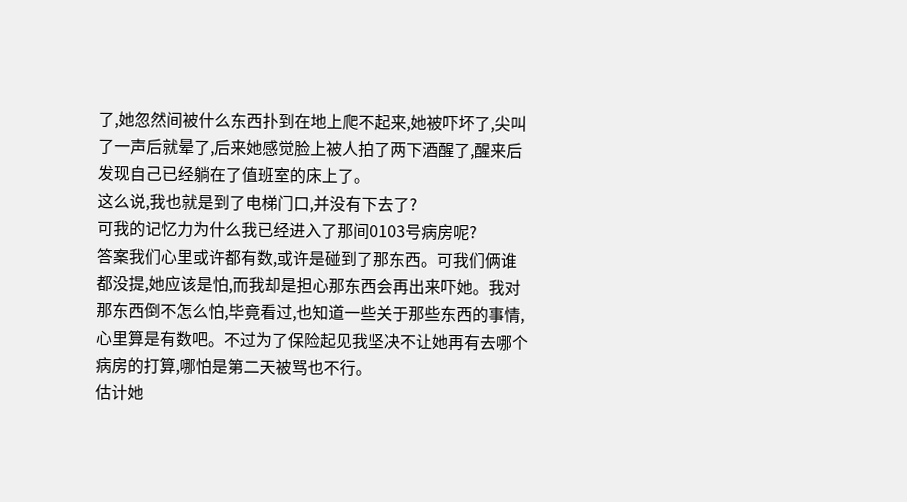了,她忽然间被什么东西扑到在地上爬不起来,她被吓坏了,尖叫了一声后就晕了,后来她感觉脸上被人拍了两下酒醒了,醒来后发现自己已经躺在了值班室的床上了。
这么说,我也就是到了电梯门口,并没有下去了?
可我的记忆力为什么我已经进入了那间0103号病房呢?
答案我们心里或许都有数,或许是碰到了那东西。可我们俩谁都没提,她应该是怕,而我却是担心那东西会再出来吓她。我对那东西倒不怎么怕,毕竟看过,也知道一些关于那些东西的事情,心里算是有数吧。不过为了保险起见我坚决不让她再有去哪个病房的打算,哪怕是第二天被骂也不行。
估计她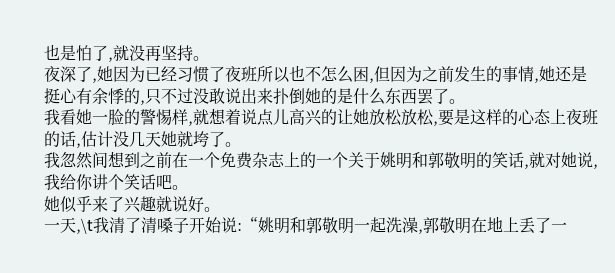也是怕了,就没再坚持。
夜深了,她因为已经习惯了夜班所以也不怎么困,但因为之前发生的事情,她还是挺心有余悸的,只不过没敢说出来扑倒她的是什么东西罢了。
我看她一脸的警惕样,就想着说点儿高兴的让她放松放松,要是这样的心态上夜班的话,估计没几天她就垮了。
我忽然间想到之前在一个免费杂志上的一个关于姚明和郭敬明的笑话,就对她说,我给你讲个笑话吧。
她似乎来了兴趣就说好。
一天,\t我清了清嗓子开始说:“姚明和郭敬明一起洗澡,郭敬明在地上丢了一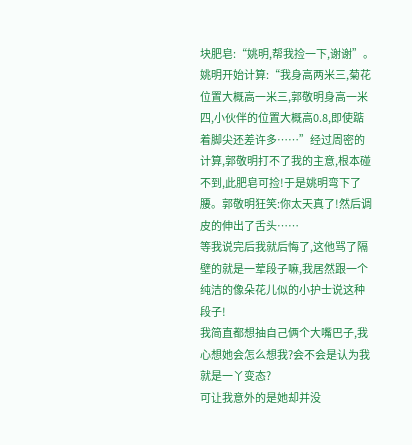块肥皂:“姚明,帮我捡一下,谢谢”。姚明开始计算:“我身高两米三,菊花位置大概高一米三,郭敬明身高一米四,小伙伴的位置大概高0.8,即使踮着脚尖还差许多……”经过周密的计算,郭敬明打不了我的主意,根本碰不到,此肥皂可捡!于是姚明弯下了腰。郭敬明狂笑:你太天真了!然后调皮的伸出了舌头……
等我说完后我就后悔了,这他骂了隔壁的就是一荤段子嘛,我居然跟一个纯洁的像朵花儿似的小护士说这种段子!
我简直都想抽自己俩个大嘴巴子,我心想她会怎么想我?会不会是认为我就是一丫变态?
可让我意外的是她却并没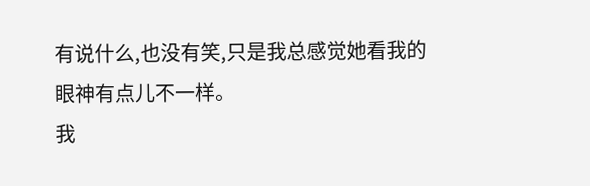有说什么,也没有笑,只是我总感觉她看我的眼神有点儿不一样。
我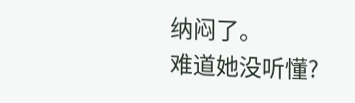纳闷了。
难道她没听懂?